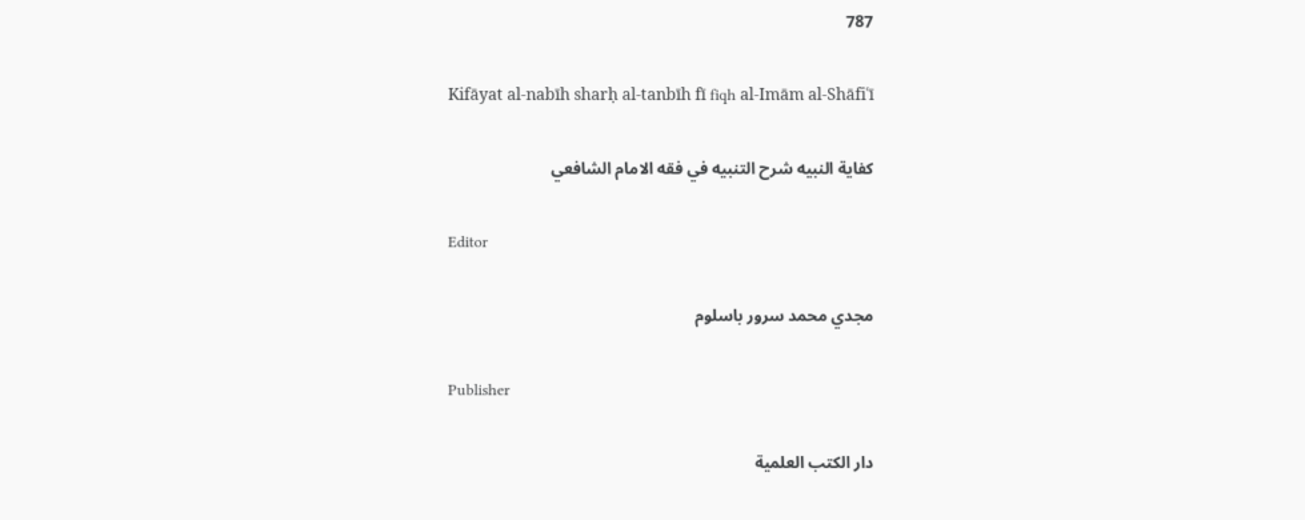787

Kifāyat al-nabīh sharḥ al-tanbīh fī fiqh al-Imām al-Shāfiʿī

كفاية النبيه شرح التنبيه في فقه الامام الشافعي

Editor

مجدي محمد سرور باسلوم

Publisher

دار الكتب العلمية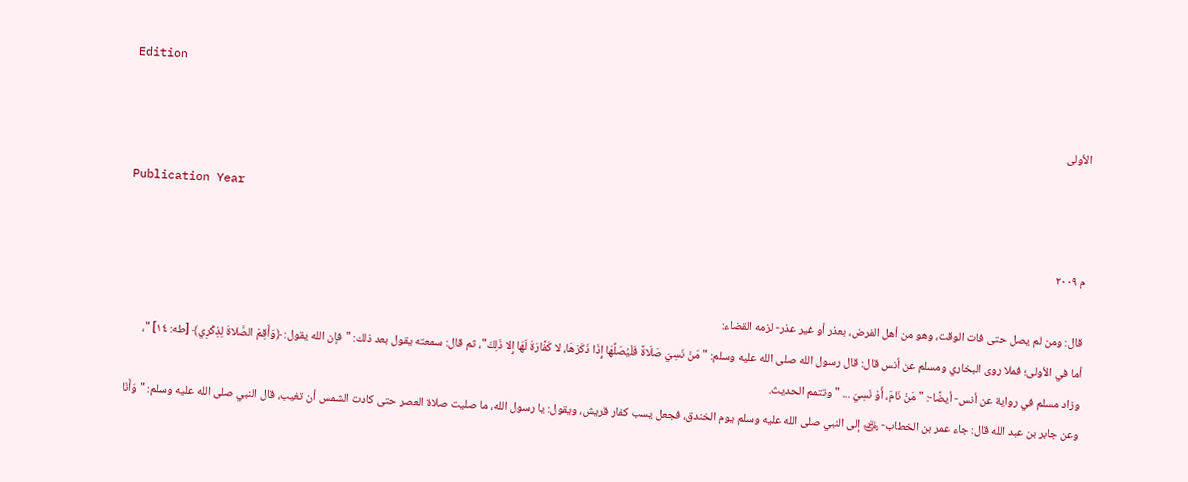Edition

الأولى

Publication Year

م ٢٠٠٩

قال: ومن لم يصل حتى فات الوقت، وهو من أهل الفرض، بعذر أو غير عذر- لزمه القضاء:
أما في الأولى؛ فملا روى البخاري ومسلم عن أنس قال: قال رسول الله صلى الله عليه وسلم: "مَنْ نَسِيَ صَلَاةً فَلْيُصَلِّهَا إِذَا ذَكَرَهَا، لا كَفَّارَةَ لَهَا إِلا ذَلِكَ"، ثم قال: سمعته يقول بعد ذلك: "فإن الله يقول: ﴿وَأَقِمْ الصَّلاةَ لِذِكْرِي﴾ [طه: ١٤] "، وزاد مسلم في رواية عن أنس- أيضًا-: "مَنْ نَامَ، أَوْ نَسِيَ ... " وتتمم الحديث.
وعن جابر بن عبد الله قال: جاء عمر بن الخطاب- ﵁ إلى النبي صلى الله عليه وسلم يوم الخندق، فجعل يسب كفار قريش، ويقول: يا رسول الله، ما صليت صلاة العصر حتى كادت الشمس أن تغيب، قال النبي صلى الله عليه وسلم: "وَأَنَا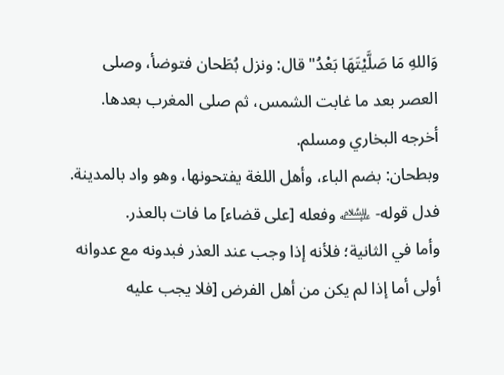وَاللهِ مَا صَلَّيْتَهَا بَعْدُ" قال: ونزل بُطَحان فتوضأ، وصلى العصر بعد ما غابت الشمس، ثم صلى المغرب بعدها. أخرجه البخاري ومسلم.
وبطحان: بضم الباء، وأهل اللغة يفتحونها، وهو واد بالمدينة.
فدل قوله- ﵇ وفعله [على قضاء] ما فات بالعذر.
وأما في الثانية؛ فلأنه إذا وجب عند العذر فبدونه مع عدوانه أولى أما إذا لم يكن من أهل الفرض [فلا يجب عليه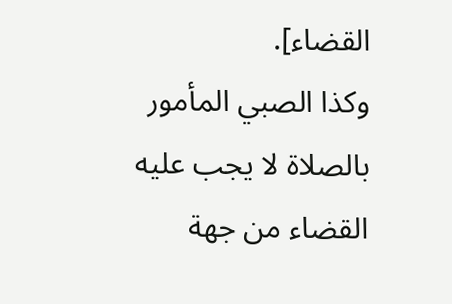القضاء].
وكذا الصبي المأمور بالصلاة لا يجب عليه القضاء من جهة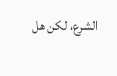الشرع، لكن هل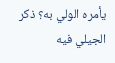يأمره الولي به؟ ذكر الجيلي فيه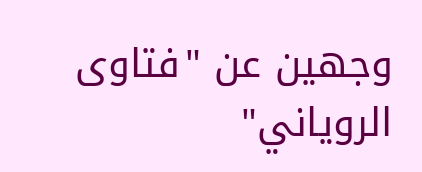وجهين عن "فتاوى الروياني"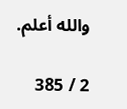والله أعلم.

2 / 385